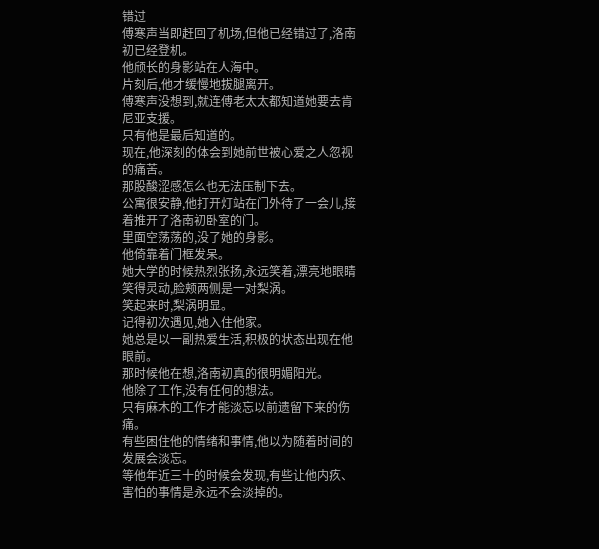错过
傅寒声当即赶回了机场,但他已经错过了,洛南初已经登机。
他颀长的身影站在人海中。
片刻后,他才缓慢地拔腿离开。
傅寒声没想到,就连傅老太太都知道她要去肯尼亚支援。
只有他是最后知道的。
现在,他深刻的体会到她前世被心爱之人忽视的痛苦。
那股酸涩感怎么也无法压制下去。
公寓很安静,他打开灯站在门外待了一会儿,接着推开了洛南初卧室的门。
里面空荡荡的,没了她的身影。
他倚靠着门框发呆。
她大学的时候热烈张扬,永远笑着,漂亮地眼睛笑得灵动,脸颊两侧是一对梨涡。
笑起来时,梨涡明显。
记得初次遇见,她入住他家。
她总是以一副热爱生活,积极的状态出现在他眼前。
那时候他在想,洛南初真的很明媚阳光。
他除了工作,没有任何的想法。
只有麻木的工作才能淡忘以前遗留下来的伤痛。
有些困住他的情绪和事情,他以为随着时间的发展会淡忘。
等他年近三十的时候会发现,有些让他内疚、害怕的事情是永远不会淡掉的。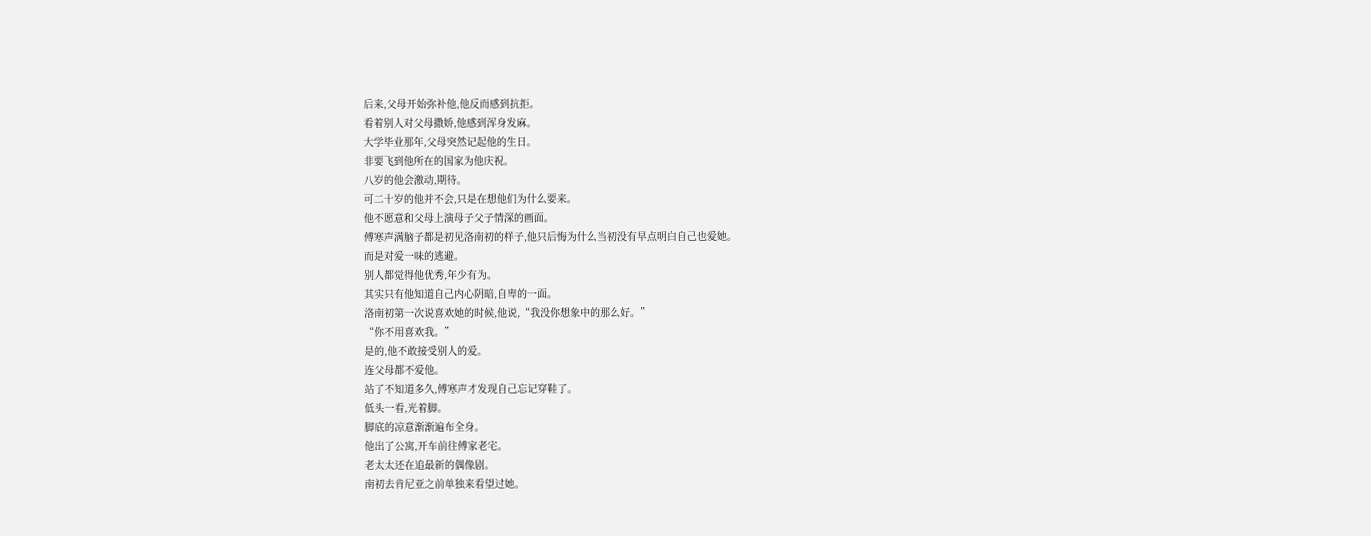后来,父母开始弥补他,他反而感到抗拒。
看着别人对父母撒娇,他感到浑身发麻。
大学毕业那年,父母突然记起他的生日。
非要飞到他所在的国家为他庆祝。
八岁的他会激动,期待。
可二十岁的他并不会,只是在想他们为什么要来。
他不愿意和父母上演母子父子情深的画面。
傅寒声满脑子都是初见洛南初的样子,他只后悔为什么当初没有早点明白自己也爱她。
而是对爱一味的逃避。
别人都觉得他优秀,年少有为。
其实只有他知道自己内心阴暗,自卑的一面。
洛南初第一次说喜欢她的时候,他说,“我没你想象中的那么好。”
“你不用喜欢我。”
是的,他不敢接受别人的爱。
连父母都不爱他。
站了不知道多久,傅寒声才发现自己忘记穿鞋了。
低头一看,光着脚。
脚底的凉意渐渐遍布全身。
他出了公寓,开车前往傅家老宅。
老太太还在追最新的偶像剧。
南初去肯尼亚之前单独来看望过她。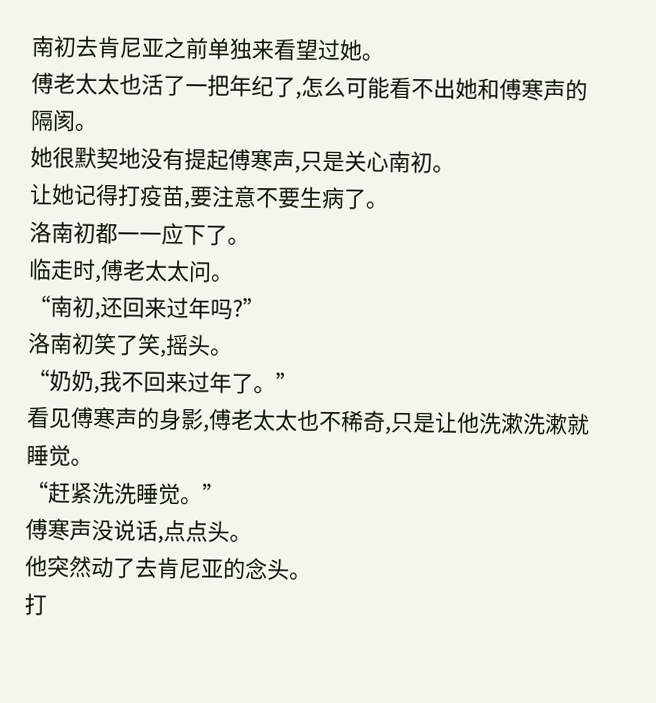南初去肯尼亚之前单独来看望过她。
傅老太太也活了一把年纪了,怎么可能看不出她和傅寒声的隔阂。
她很默契地没有提起傅寒声,只是关心南初。
让她记得打疫苗,要注意不要生病了。
洛南初都一一应下了。
临走时,傅老太太问。
“南初,还回来过年吗?”
洛南初笑了笑,摇头。
“奶奶,我不回来过年了。”
看见傅寒声的身影,傅老太太也不稀奇,只是让他洗漱洗漱就睡觉。
“赶紧洗洗睡觉。”
傅寒声没说话,点点头。
他突然动了去肯尼亚的念头。
打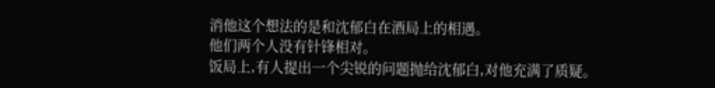消他这个想法的是和沈郁白在酒局上的相遇。
他们两个人没有针锋相对。
饭局上,有人提出一个尖锐的问题抛给沈郁白,对他充满了质疑。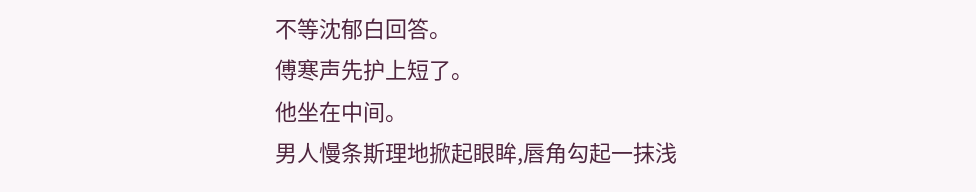不等沈郁白回答。
傅寒声先护上短了。
他坐在中间。
男人慢条斯理地掀起眼眸,唇角勾起一抹浅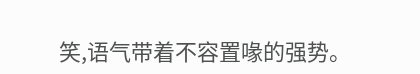笑,语气带着不容置喙的强势。